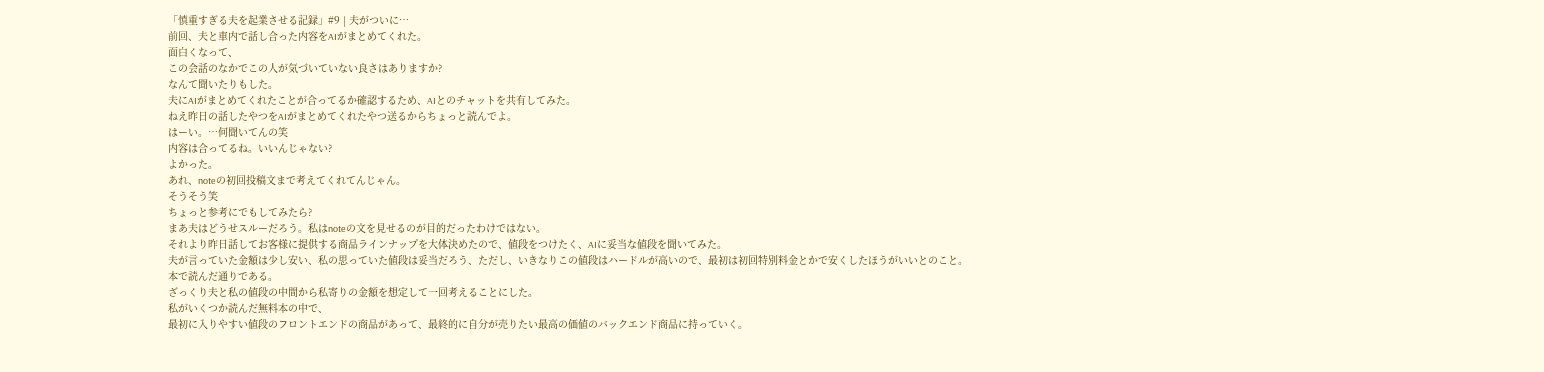「慎重すぎる夫を起業させる記録」#9 | 夫がついに…
前回、夫と車内で話し合った内容をAIがまとめてくれた。
面白くなって、
この会話のなかでこの人が気づいていない良さはありますか?
なんて聞いたりもした。
夫にAIがまとめてくれたことが合ってるか確認するため、AIとのチャットを共有してみた。
ねえ昨日の話したやつをAIがまとめてくれたやつ送るからちょっと読んでよ。
はーい。…何聞いてんの笑
内容は合ってるね。いいんじゃない?
よかった。
あれ、noteの初回投稿文まで考えてくれてんじゃん。
そうそう笑
ちょっと参考にでもしてみたら?
まあ夫はどうせスルーだろう。私はnoteの文を見せるのが目的だったわけではない。
それより昨日話してお客様に提供する商品ラインナップを大体決めたので、値段をつけたく、AIに妥当な値段を聞いてみた。
夫が言っていた金額は少し安い、私の思っていた値段は妥当だろう、ただし、いきなりこの値段はハードルが高いので、最初は初回特別料金とかで安くしたほうがいいとのこと。
本で読んだ通りである。
ざっくり夫と私の値段の中間から私寄りの金額を想定して一回考えることにした。
私がいくつか読んだ無料本の中で、
最初に入りやすい値段のフロントエンドの商品があって、最終的に自分が売りたい最高の価値のバックエンド商品に持っていく。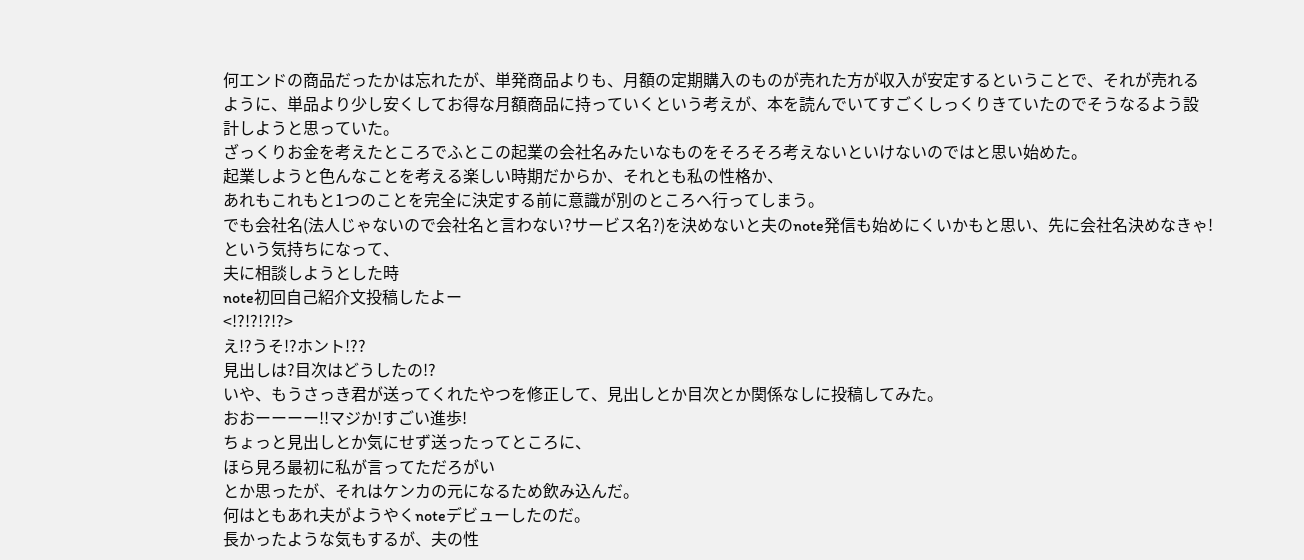何エンドの商品だったかは忘れたが、単発商品よりも、月額の定期購入のものが売れた方が収入が安定するということで、それが売れるように、単品より少し安くしてお得な月額商品に持っていくという考えが、本を読んでいてすごくしっくりきていたのでそうなるよう設計しようと思っていた。
ざっくりお金を考えたところでふとこの起業の会社名みたいなものをそろそろ考えないといけないのではと思い始めた。
起業しようと色んなことを考える楽しい時期だからか、それとも私の性格か、
あれもこれもと1つのことを完全に決定する前に意識が別のところへ行ってしまう。
でも会社名(法人じゃないので会社名と言わない?サービス名?)を決めないと夫のnote発信も始めにくいかもと思い、先に会社名決めなきゃ!という気持ちになって、
夫に相談しようとした時
note初回自己紹介文投稿したよー
<!?!?!?!?>
え!?うそ!?ホント!??
見出しは?目次はどうしたの!?
いや、もうさっき君が送ってくれたやつを修正して、見出しとか目次とか関係なしに投稿してみた。
おおーーーー!!マジか!すごい進歩!
ちょっと見出しとか気にせず送ったってところに、
ほら見ろ最初に私が言ってただろがい
とか思ったが、それはケンカの元になるため飲み込んだ。
何はともあれ夫がようやくnoteデビューしたのだ。
長かったような気もするが、夫の性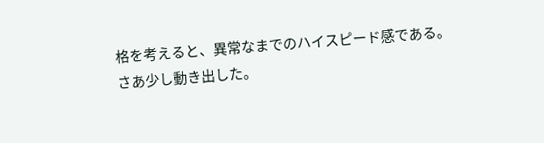格を考えると、異常なまでのハイスピード感である。
さあ少し動き出した。